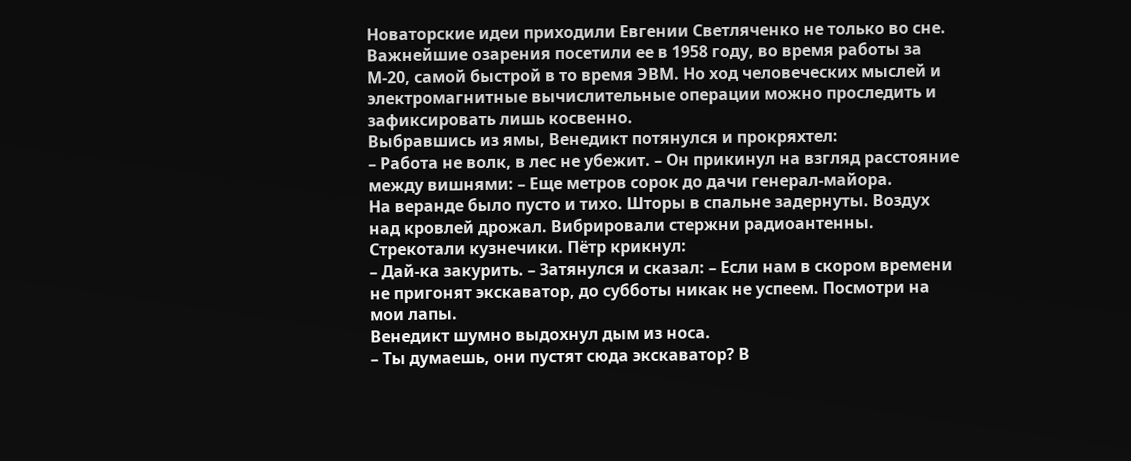Новаторские идеи приходили Евгении Светляченко не только во сне. Важнейшие озарения посетили ее в 1958 году, во время работы за М-20, самой быстрой в то время ЭВМ. Но ход человеческих мыслей и электромагнитные вычислительные операции можно проследить и зафиксировать лишь косвенно.
Выбравшись из ямы, Венедикт потянулся и прокряхтел:
– Работа не волк, в лес не убежит. – Он прикинул на взгляд расстояние между вишнями: – Еще метров сорок до дачи генерал-майора.
На веранде было пусто и тихо. Шторы в спальне задернуты. Воздух над кровлей дрожал. Вибрировали стержни радиоантенны. Стрекотали кузнечики. Пётр крикнул:
– Дай-ка закурить. – Затянулся и сказал: – Если нам в скором времени не пригонят экскаватор, до субботы никак не успеем. Посмотри на мои лапы.
Венедикт шумно выдохнул дым из носа.
– Ты думаешь, они пустят сюда экскаватор? В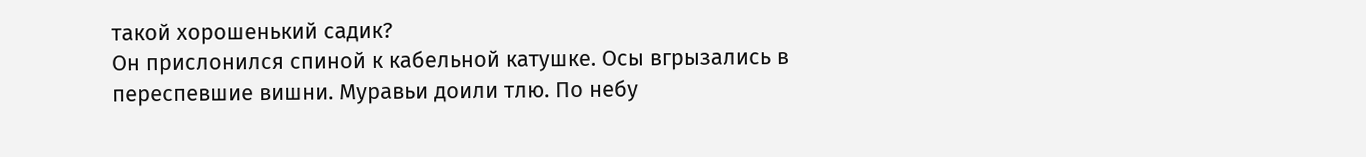такой хорошенький садик?
Он прислонился спиной к кабельной катушке. Осы вгрызались в переспевшие вишни. Муравьи доили тлю. По небу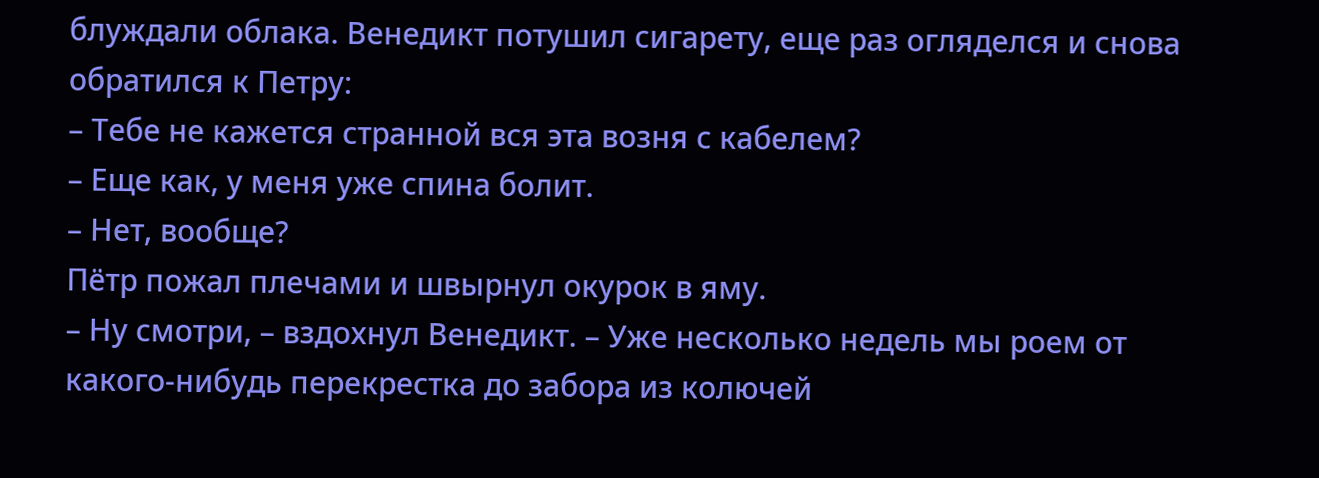блуждали облака. Венедикт потушил сигарету, еще раз огляделся и снова обратился к Петру:
– Тебе не кажется странной вся эта возня с кабелем?
– Еще как, у меня уже спина болит.
– Нет, вообще?
Пётр пожал плечами и швырнул окурок в яму.
– Ну смотри, – вздохнул Венедикт. – Уже несколько недель мы роем от какого-нибудь перекрестка до забора из колючей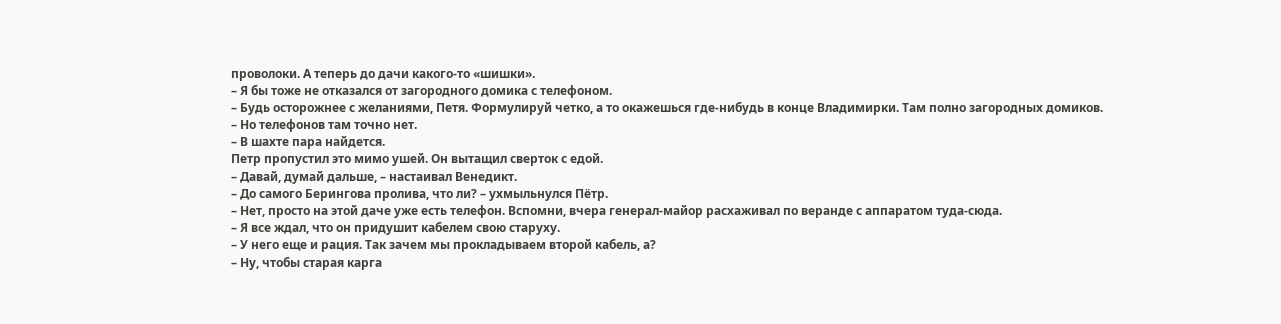проволоки. А теперь до дачи какого-то «шишки».
– Я бы тоже не отказался от загородного домика с телефоном.
– Будь осторожнее с желаниями, Петя. Формулируй четко, а то окажешься где-нибудь в конце Владимирки. Там полно загородных домиков.
– Но телефонов там точно нет.
– В шахте пара найдется.
Петр пропустил это мимо ушей. Он вытащил сверток с едой.
– Давай, думай дальше, – настаивал Венедикт.
– До самого Берингова пролива, что ли? – ухмыльнулся Пётр.
– Нет, просто на этой даче уже есть телефон. Вспомни, вчера генерал-майор расхаживал по веранде с аппаратом туда-сюда.
– Я все ждал, что он придушит кабелем свою старуху.
– У него еще и рация. Так зачем мы прокладываем второй кабель, а?
– Ну, чтобы старая карга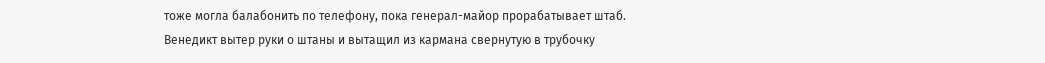тоже могла балабонить по телефону, пока генерал-майор прорабатывает штаб.
Венедикт вытер руки о штаны и вытащил из кармана свернутую в трубочку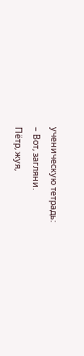ученическую тетрадь:
– Вот, загляни.
Пётр, жуя,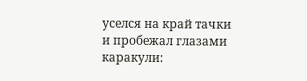уселся на край тачки и пробежал глазами каракули: